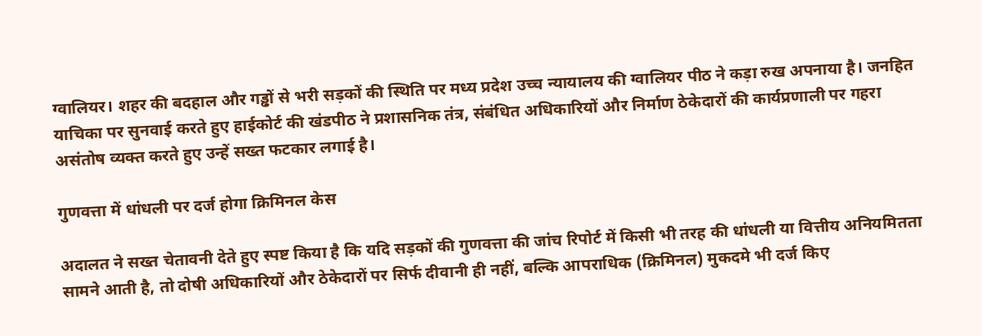ग्वालियर। शहर की बदहाल और गड्ढों से भरी सड़कों की स्थिति पर मध्य प्रदेश उच्च न्यायालय की ग्वालियर पीठ ने कड़ा रुख अपनाया है। जनहित याचिका पर सुनवाई करते हुए हाईकोर्ट की खंडपीठ ने प्रशासनिक तंत्र, संबंधित अधिकारियों और निर्माण ठेकेदारों की कार्यप्रणाली पर गहरा असंतोष व्यक्त करते हुए उन्हें सख्त फटकार लगाई है।

गुणवत्ता में धांधली पर दर्ज होगा क्रिमिनल केस

अदालत ने सख्त चेतावनी देते हुए स्पष्ट किया है कि यदि सड़कों की गुणवत्ता की जांच रिपोर्ट में किसी भी तरह की धांधली या वित्तीय अनियमितता सामने आती है, तो दोषी अधिकारियों और ठेकेदारों पर सिर्फ दीवानी ही नहीं, बल्कि आपराधिक (क्रिमिनल) मुकदमे भी दर्ज किए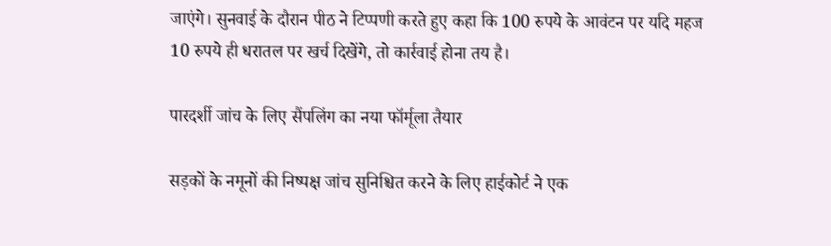जाएंगे। सुनवाई के दौरान पीठ ने टिप्पणी करते हुए कहा कि 100 रुपये के आवंटन पर यदि महज 10 रुपये ही धरातल पर खर्च दिखेंगे, तो कार्रवाई होना तय है।

पारदर्शी जांच के लिए सैंपलिंग का नया फॉर्मूला तैयार

सड़कों के नमूनों की निष्पक्ष जांच सुनिश्चित करने के लिए हाईकोर्ट ने एक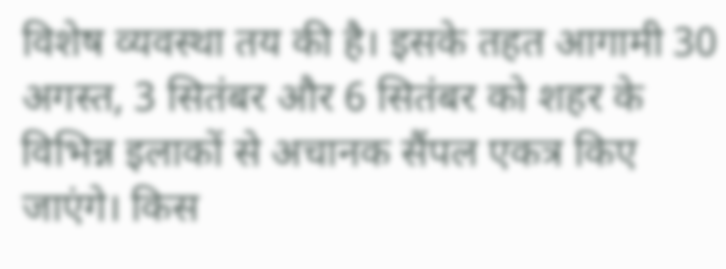विशेष व्यवस्था तय की है। इसके तहत आगामी 30 अगस्त, 3 सितंबर और 6 सितंबर को शहर के विभिन्न इलाकों से अचानक सैंपल एकत्र किए जाएंगे। किस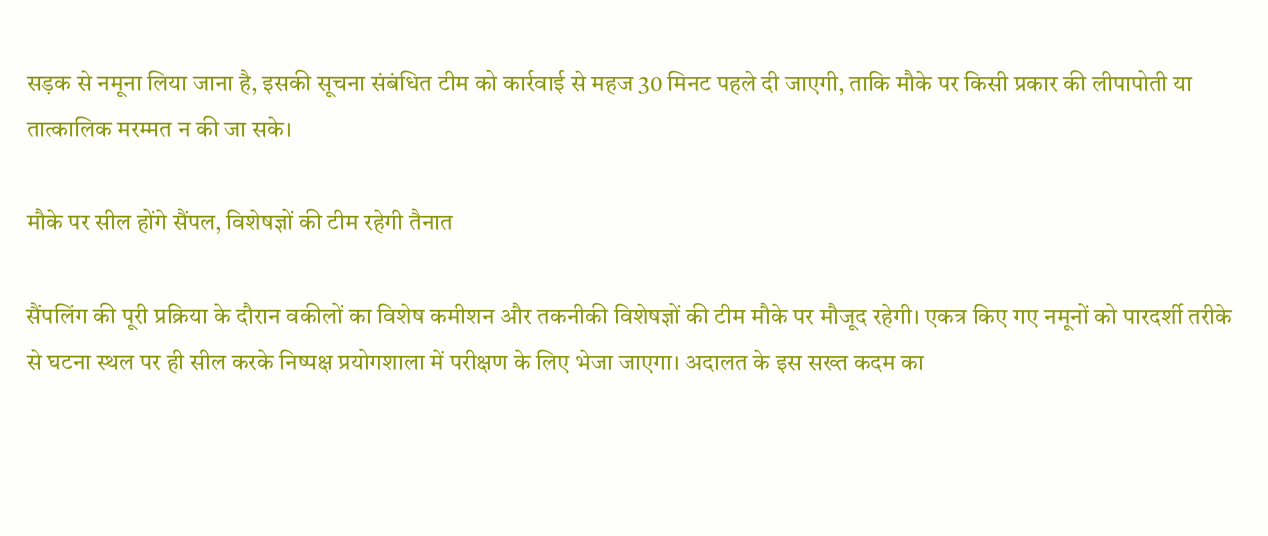सड़क से नमूना लिया जाना है, इसकी सूचना संबंधित टीम को कार्रवाई से महज 30 मिनट पहले दी जाएगी, ताकि मौके पर किसी प्रकार की लीपापोती या तात्कालिक मरम्मत न की जा सके।

मौके पर सील होंगे सैंपल, विशेषज्ञों की टीम रहेगी तैनात

सैंपलिंग की पूरी प्रक्रिया के दौरान वकीलों का विशेष कमीशन और तकनीकी विशेषज्ञों की टीम मौके पर मौजूद रहेगी। एकत्र किए गए नमूनों को पारदर्शी तरीके से घटना स्थल पर ही सील करके निष्पक्ष प्रयोगशाला में परीक्षण के लिए भेजा जाएगा। अदालत के इस सख्त कदम का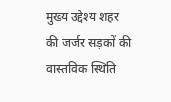मुख्य उद्देश्य शहर की जर्जर सड़कों की वास्तविक स्थिति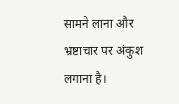सामने लाना और भ्रष्टाचार पर अंकुश लगाना है।